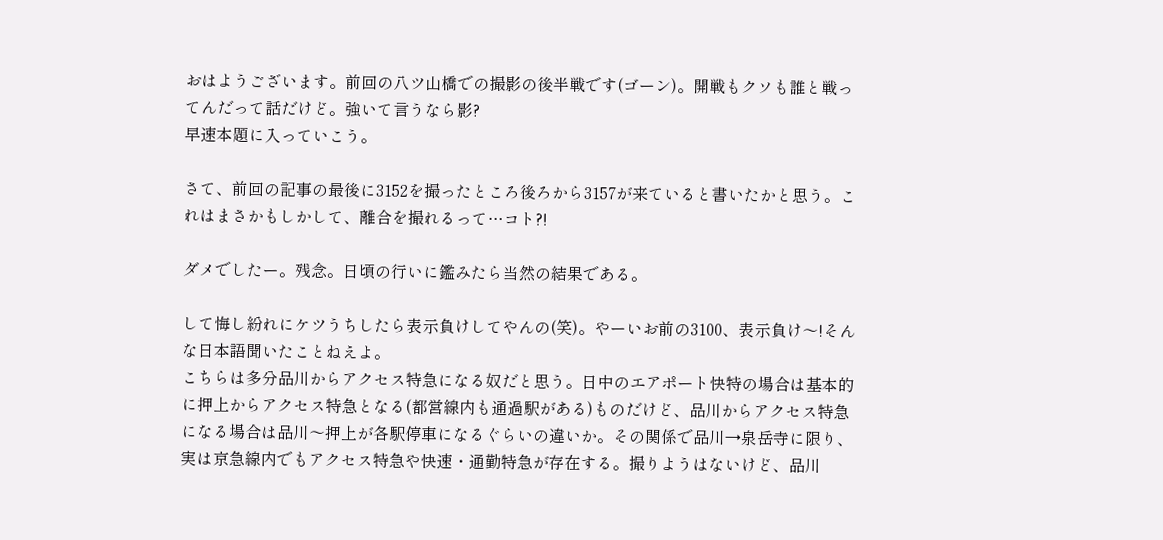おはようございます。前回の八ツ山橋での撮影の後半戦です(ゴーン)。開戦もクソも誰と戦ってんだって話だけど。強いて言うなら影?
早速本題に入っていこう。

さて、前回の記事の最後に3152を撮ったところ後ろから3157が来ていると書いたかと思う。これはまさかもしかして、離合を撮れるって…コト?!

ダメでしたー。残念。日頃の行いに鑑みたら当然の結果である。

して悔し紛れにケツうちしたら表示負けしてやんの(笑)。やーいお前の3100、表示負け〜!そんな日本語聞いたことねえよ。
こちらは多分品川からアクセス特急になる奴だと思う。日中のエアポート快特の場合は基本的に押上からアクセス特急となる(都営線内も通過駅がある)ものだけど、品川からアクセス特急になる場合は品川〜押上が各駅停車になるぐらいの違いか。その関係で品川→泉岳寺に限り、実は京急線内でもアクセス特急や快速・通勤特急が存在する。撮りようはないけど、品川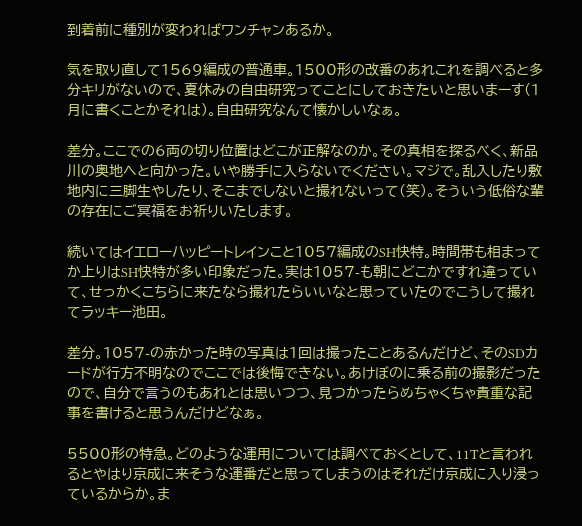到着前に種別が変わればワンチャンあるか。

気を取り直して1569編成の普通車。1500形の改番のあれこれを調べると多分キリがないので、夏休みの自由研究ってことにしておきたいと思いまーす(1月に書くことかそれは)。自由研究なんて懐かしいなぁ。

差分。ここでの6両の切り位置はどこが正解なのか。その真相を探るべく、新品川の奥地へと向かった。いや勝手に入らないでください。マジで。乱入したり敷地内に三脚生やしたり、そこまでしないと撮れないって(笑)。そういう低俗な輩の存在にご冥福をお祈りいたします。

続いてはイエローハッピートレインこと1057編成のSH快特。時間帯も相まってか上りはSH快特が多い印象だった。実は1057-も朝にどこかですれ違っていて、せっかくこちらに来たなら撮れたらいいなと思っていたのでこうして撮れてラッキー池田。

差分。1057-の赤かった時の写真は1回は撮ったことあるんだけど、そのSDカードが行方不明なのでここでは後悔できない。あけぼのに乗る前の撮影だったので、自分で言うのもあれとは思いつつ、見つかったらめちゃくちゃ貴重な記事を書けると思うんだけどなぁ。

5500形の特急。どのような運用については調べておくとして、11Tと言われるとやはり京成に来そうな運番だと思ってしまうのはそれだけ京成に入り浸っているからか。ま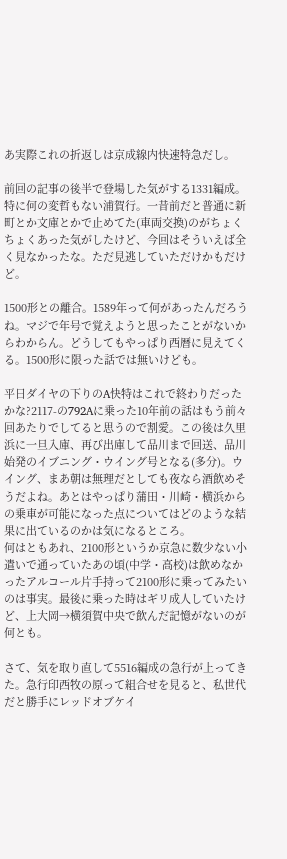あ実際これの折返しは京成線内快速特急だし。

前回の記事の後半で登場した気がする1331編成。特に何の変哲もない浦賀行。一昔前だと普通に新町とか文庫とかで止めてた(車両交換)のがちょくちょくあった気がしたけど、今回はそういえば全く見なかったな。ただ見逃していただけかもだけど。

1500形との離合。1589年って何があったんだろうね。マジで年号で覚えようと思ったことがないからわからん。どうしてもやっぱり西暦に見えてくる。1500形に限った話では無いけども。

平日ダイヤの下りのA快特はこれで終わりだったかな?2117-の792Aに乗った10年前の話はもう前々回あたりでしてると思うので割愛。この後は久里浜に一旦入庫、再び出庫して品川まで回送、品川始発のイブニング・ウイング号となる(多分)。ウイング、まあ朝は無理だとしても夜なら酒飲めそうだよね。あとはやっぱり蒲田・川崎・横浜からの乗車が可能になった点についてはどのような結果に出ているのかは気になるところ。
何はともあれ、2100形というか京急に数少ない小遣いで通っていたあの頃(中学・高校)は飲めなかったアルコール片手持って2100形に乗ってみたいのは事実。最後に乗った時はギリ成人していたけど、上大岡→横須賀中央で飲んだ記憶がないのが何とも。

さて、気を取り直して5516編成の急行が上ってきた。急行印西牧の原って組合せを見ると、私世代だと勝手にレッドオブケイ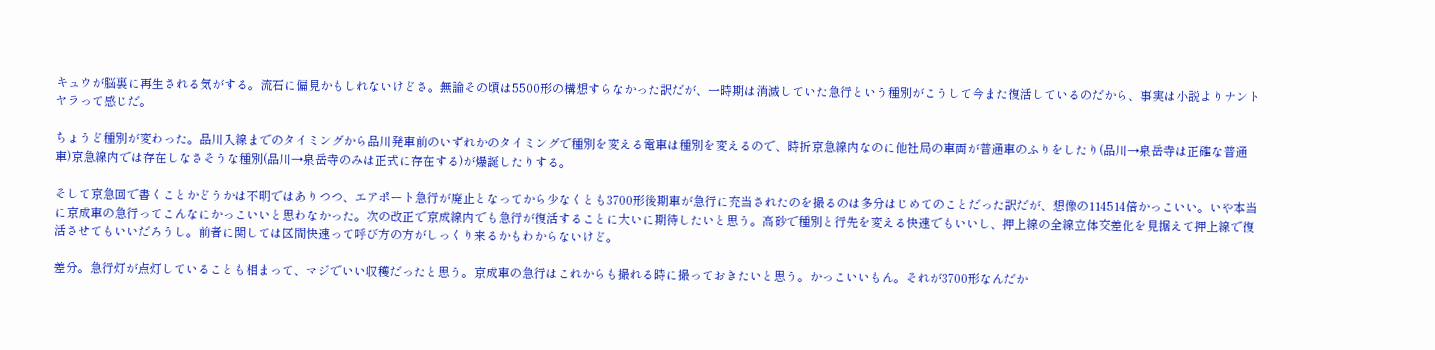キュウが脳裏に再生される気がする。流石に偏見かもしれないけどさ。無論その頃は5500形の構想すらなかった訳だが、一時期は消滅していた急行という種別がこうして今また復活しているのだから、事実は小説よりナントヤラって感じだ。

ちょうど種別が変わった。品川入線までのタイミングから品川発車前のいずれかのタイミングで種別を変える電車は種別を変えるので、時折京急線内なのに他社局の車両が普通車のふりをしたり(品川→泉岳寺は正確な普通車)京急線内では存在しなさそうな種別(品川→泉岳寺のみは正式に存在する)が爆誕したりする。

そして京急回で書くことかどうかは不明ではありつつ、エアポート急行が廃止となってから少なくとも3700形後期車が急行に充当されたのを撮るのは多分はじめてのことだった訳だが、想像の114514倍かっこいい。いや本当に京成車の急行ってこんなにかっこいいと思わなかった。次の改正で京成線内でも急行が復活することに大いに期待したいと思う。高砂で種別と行先を変える快速でもいいし、押上線の全線立体交差化を見据えて押上線で復活させてもいいだろうし。前者に関しては区間快速って呼び方の方がしっくり来るかもわからないけど。

差分。急行灯が点灯していることも相まって、マジでいい収穫だったと思う。京成車の急行はこれからも撮れる時に撮っておきたいと思う。かっこいいもん。それが3700形なんだか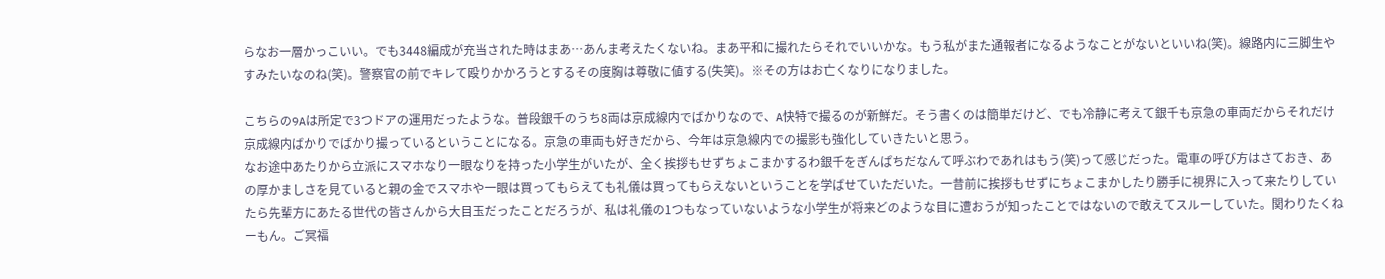らなお一層かっこいい。でも3448編成が充当された時はまあ…あんま考えたくないね。まあ平和に撮れたらそれでいいかな。もう私がまた通報者になるようなことがないといいね(笑)。線路内に三脚生やすみたいなのね(笑)。警察官の前でキレて殴りかかろうとするその度胸は尊敬に値する(失笑)。※その方はお亡くなりになりました。

こちらの9Aは所定で3つドアの運用だったような。普段銀千のうち8両は京成線内でばかりなので、A快特で撮るのが新鮮だ。そう書くのは簡単だけど、でも冷静に考えて銀千も京急の車両だからそれだけ京成線内ばかりでばかり撮っているということになる。京急の車両も好きだから、今年は京急線内での撮影も強化していきたいと思う。
なお途中あたりから立派にスマホなり一眼なりを持った小学生がいたが、全く挨拶もせずちょこまかするわ銀千をぎんぱちだなんて呼ぶわであれはもう(笑)って感じだった。電車の呼び方はさておき、あの厚かましさを見ていると親の金でスマホや一眼は買ってもらえても礼儀は買ってもらえないということを学ばせていただいた。一昔前に挨拶もせずにちょこまかしたり勝手に視界に入って来たりしていたら先輩方にあたる世代の皆さんから大目玉だったことだろうが、私は礼儀の1つもなっていないような小学生が将来どのような目に遭おうが知ったことではないので敢えてスルーしていた。関わりたくねーもん。ご冥福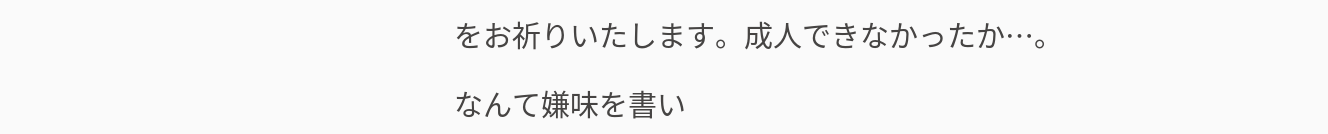をお祈りいたします。成人できなかったか…。

なんて嫌味を書い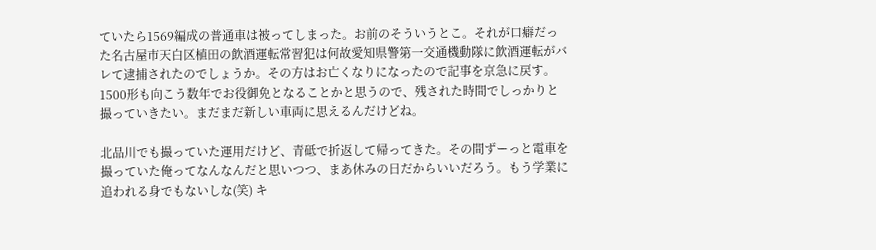ていたら1569編成の普通車は被ってしまった。お前のそういうとこ。それが口癖だった名古屋市天白区植田の飲酒運転常習犯は何故愛知県警第一交通機動隊に飲酒運転がバレて逮捕されたのでしょうか。その方はお亡くなりになったので記事を京急に戻す。
1500形も向こう数年でお役御免となることかと思うので、残された時間でしっかりと撮っていきたい。まだまだ新しい車両に思えるんだけどね。

北品川でも撮っていた運用だけど、青砥で折返して帰ってきた。その間ずーっと電車を撮っていた俺ってなんなんだと思いつつ、まあ休みの日だからいいだろう。もう学業に追われる身でもないしな(笑) キ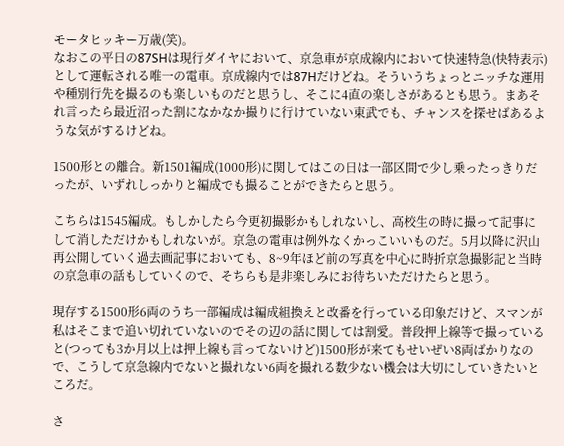モータヒッキー万歳(笑)。
なおこの平日の87SHは現行ダイヤにおいて、京急車が京成線内において快速特急(快特表示)として運転される唯一の電車。京成線内では87Hだけどね。そういうちょっとニッチな運用や種別行先を撮るのも楽しいものだと思うし、そこに4直の楽しさがあるとも思う。まあそれ言ったら最近沼った割になかなか撮りに行けていない東武でも、チャンスを探せばあるような気がするけどね。

1500形との離合。新1501編成(1000形)に関してはこの日は一部区間で少し乗ったっきりだったが、いずれしっかりと編成でも撮ることができたらと思う。

こちらは1545編成。もしかしたら今更初撮影かもしれないし、高校生の時に撮って記事にして消しただけかもしれないが。京急の電車は例外なくかっこいいものだ。5月以降に沢山再公開していく過去画記事においても、8~9年ほど前の写真を中心に時折京急撮影記と当時の京急車の話もしていくので、そちらも是非楽しみにお待ちいただけたらと思う。

現存する1500形6両のうち一部編成は編成組換えと改番を行っている印象だけど、スマンが私はそこまで追い切れていないのでその辺の話に関しては割愛。普段押上線等で撮っていると(つっても3か月以上は押上線も言ってないけど)1500形が来てもせいぜい8両ばかりなので、こうして京急線内でないと撮れない6両を撮れる数少ない機会は大切にしていきたいところだ。

さ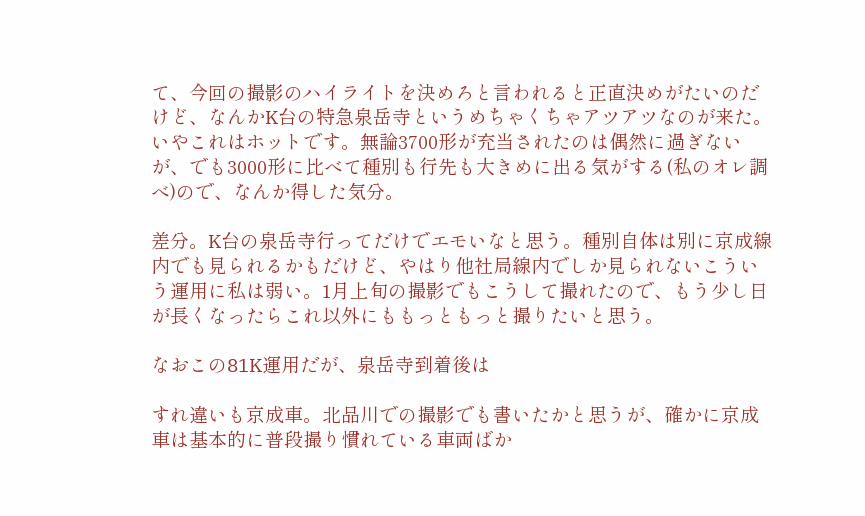て、今回の撮影のハイライトを決めろと言われると正直決めがたいのだけど、なんかK台の特急泉岳寺というめちゃくちゃアツアツなのが来た。いやこれはホットです。無論3700形が充当されたのは偶然に過ぎないが、でも3000形に比べて種別も行先も大きめに出る気がする(私のオレ調べ)ので、なんか得した気分。

差分。K台の泉岳寺行ってだけでエモいなと思う。種別自体は別に京成線内でも見られるかもだけど、やはり他社局線内でしか見られないこういう運用に私は弱い。1月上旬の撮影でもこうして撮れたので、もう少し日が長くなったらこれ以外にももっともっと撮りたいと思う。

なおこの81K運用だが、泉岳寺到着後は

すれ違いも京成車。北品川での撮影でも書いたかと思うが、確かに京成車は基本的に普段撮り慣れている車両ばか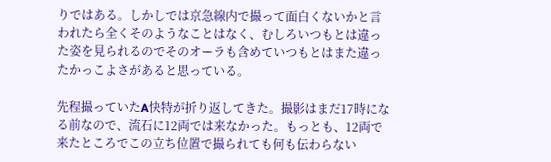りではある。しかしでは京急線内で撮って面白くないかと言われたら全くそのようなことはなく、むしろいつもとは違った姿を見られるのでそのオーラも含めていつもとはまた違ったかっこよさがあると思っている。

先程撮っていたA快特が折り返してきた。撮影はまだ17時になる前なので、流石に12両では来なかった。もっとも、12両で来たところでこの立ち位置で撮られても何も伝わらない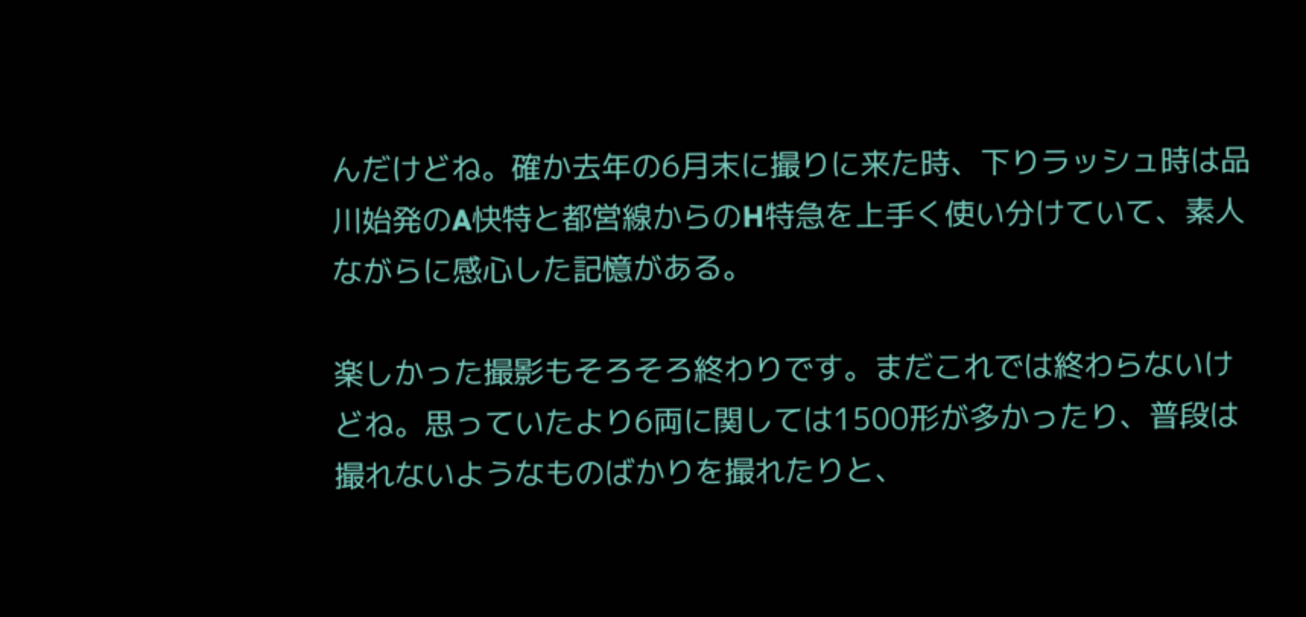んだけどね。確か去年の6月末に撮りに来た時、下りラッシュ時は品川始発のA快特と都営線からのH特急を上手く使い分けていて、素人ながらに感心した記憶がある。

楽しかった撮影もそろそろ終わりです。まだこれでは終わらないけどね。思っていたより6両に関しては1500形が多かったり、普段は撮れないようなものばかりを撮れたりと、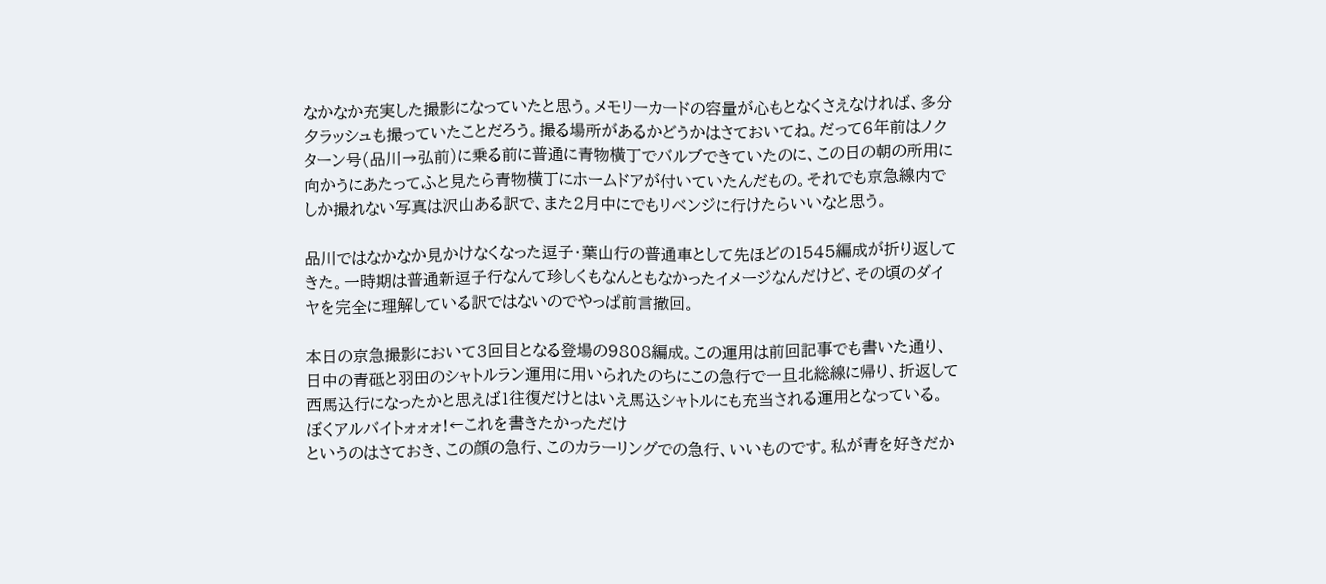なかなか充実した撮影になっていたと思う。メモリーカードの容量が心もとなくさえなければ、多分夕ラッシュも撮っていたことだろう。撮る場所があるかどうかはさておいてね。だって6年前はノクターン号(品川→弘前)に乗る前に普通に青物横丁でバルブできていたのに、この日の朝の所用に向かうにあたってふと見たら青物横丁にホームドアが付いていたんだもの。それでも京急線内でしか撮れない写真は沢山ある訳で、また2月中にでもリベンジに行けたらいいなと思う。

品川ではなかなか見かけなくなった逗子・葉山行の普通車として先ほどの1545編成が折り返してきた。一時期は普通新逗子行なんて珍しくもなんともなかったイメージなんだけど、その頃のダイヤを完全に理解している訳ではないのでやっぱ前言撤回。

本日の京急撮影において3回目となる登場の9808編成。この運用は前回記事でも書いた通り、日中の青砥と羽田のシャトルラン運用に用いられたのちにこの急行で一旦北総線に帰り、折返して西馬込行になったかと思えば1往復だけとはいえ馬込シャトルにも充当される運用となっている。ぼくアルバイトォォォ!←これを書きたかっただけ
というのはさておき、この顔の急行、このカラーリングでの急行、いいものです。私が青を好きだか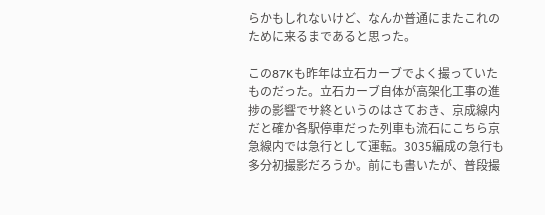らかもしれないけど、なんか普通にまたこれのために来るまであると思った。

この87Kも昨年は立石カーブでよく撮っていたものだった。立石カーブ自体が高架化工事の進捗の影響でサ終というのはさておき、京成線内だと確か各駅停車だった列車も流石にこちら京急線内では急行として運転。3035編成の急行も多分初撮影だろうか。前にも書いたが、普段撮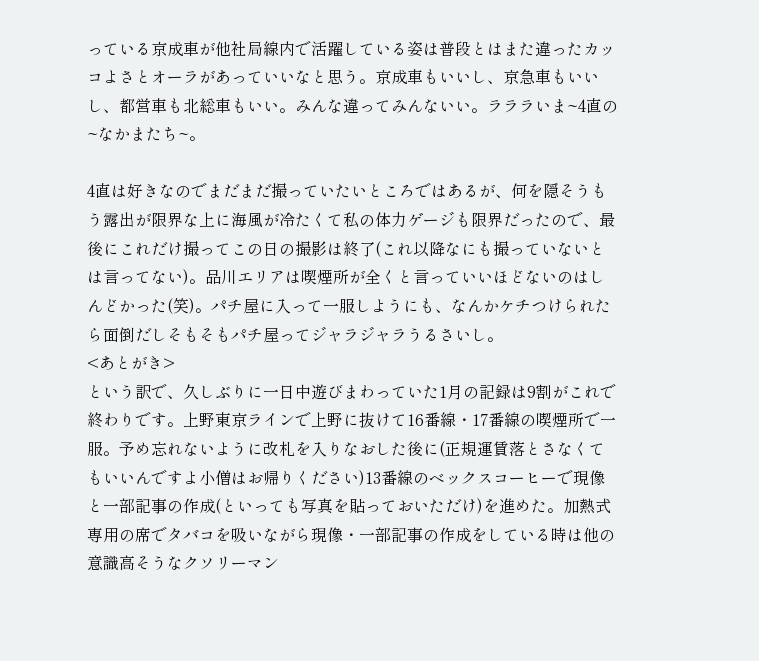っている京成車が他社局線内で活躍している姿は普段とはまた違ったカッコよさとオーラがあっていいなと思う。京成車もいいし、京急車もいいし、都営車も北総車もいい。みんな違ってみんないい。ラララいま~4直の~なかまたち~。

4直は好きなのでまだまだ撮っていたいところではあるが、何を隠そうもう露出が限界な上に海風が冷たくて私の体力ゲージも限界だったので、最後にこれだけ撮ってこの日の撮影は終了(これ以降なにも撮っていないとは言ってない)。品川エリアは喫煙所が全くと言っていいほどないのはしんどかった(笑)。パチ屋に入って一服しようにも、なんかケチつけられたら面倒だしそもそもパチ屋ってジャラジャラうるさいし。
<あとがき>
という訳で、久しぶりに一日中遊びまわっていた1月の記録は9割がこれで終わりです。上野東京ラインで上野に抜けて16番線・17番線の喫煙所で一服。予め忘れないように改札を入りなおした後に(正規運賃落とさなくてもいいんですよ小僧はお帰りください)13番線のベックスコーヒーで現像と一部記事の作成(といっても写真を貼っておいただけ)を進めた。加熱式専用の席でタバコを吸いながら現像・一部記事の作成をしている時は他の意識高そうなクソリーマン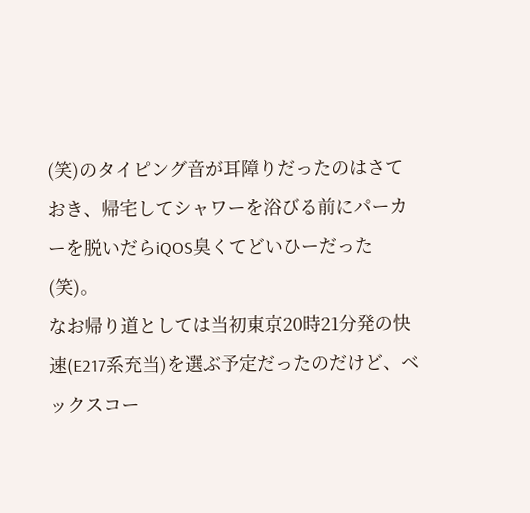(笑)のタイピング音が耳障りだったのはさておき、帰宅してシャワーを浴びる前にパーカーを脱いだらiQOS臭くてどいひーだった(笑)。
なお帰り道としては当初東京20時21分発の快速(E217系充当)を選ぶ予定だったのだけど、ベックスコー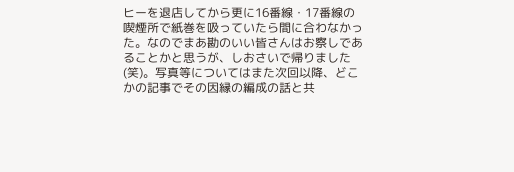ヒーを退店してから更に16番線・17番線の喫煙所で紙巻を吸っていたら間に合わなかった。なのでまあ勘のいい皆さんはお察しであることかと思うが、しおさいで帰りました(笑)。写真等についてはまた次回以降、どこかの記事でその因縁の編成の話と共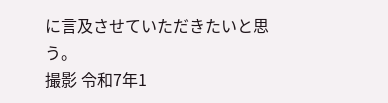に言及させていただきたいと思う。
撮影 令和7年1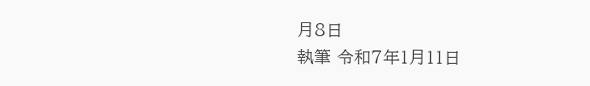月8日
執筆 令和7年1月11日